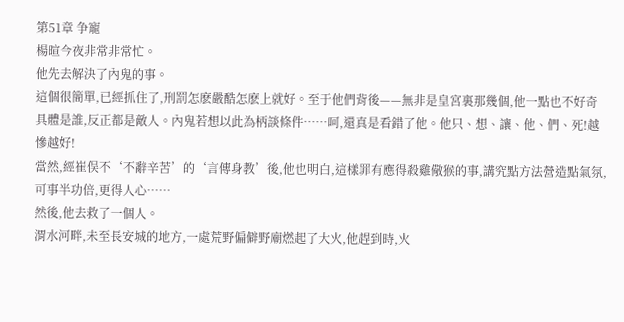第51章 争寵
楊暄今夜非常非常忙。
他先去解決了內鬼的事。
這個很簡單,已經抓住了,刑罰怎麽嚴酷怎麽上就好。至于他們背後——無非是皇宮裏那幾個,他一點也不好奇具體是誰,反正都是敵人。內鬼若想以此為柄談條件……呵,還真是看錯了他。他只、想、讓、他、們、死!越慘越好!
當然,經崔俣不‘不辭辛苦’的‘言傳身教’後,他也明白,這樣罪有應得殺雞儆猴的事,講究點方法營造點氣氛,可事半功倍,更得人心……
然後,他去救了一個人。
渭水河畔,未至長安城的地方,一處荒野偏僻野廟燃起了大火,他趕到時,火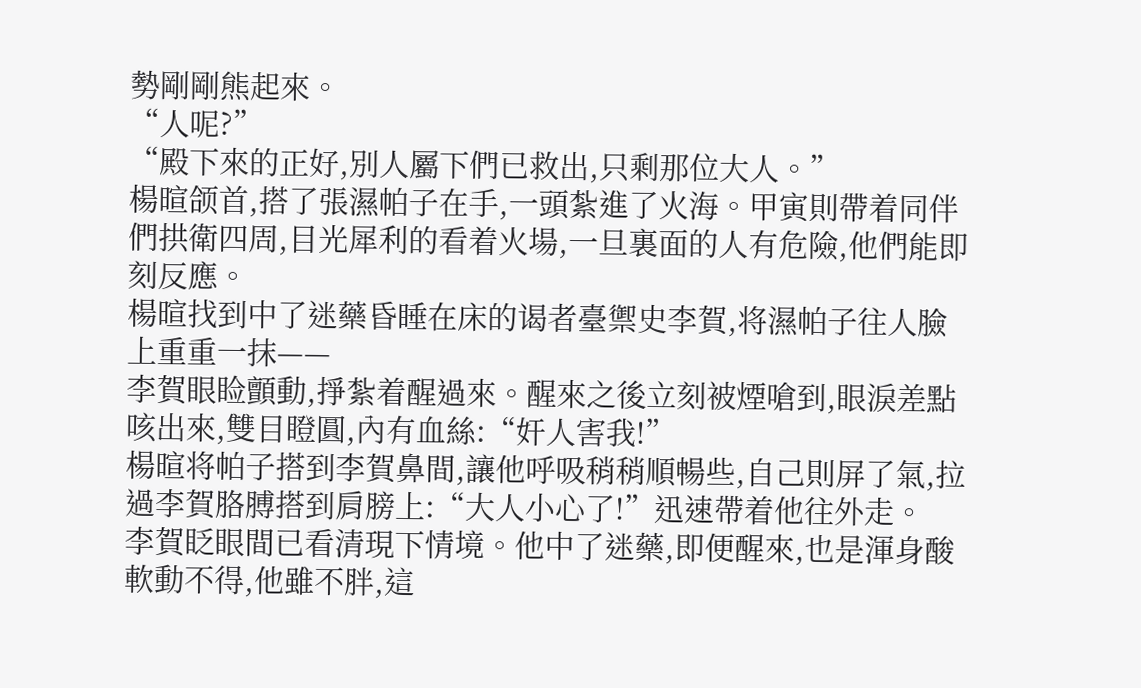勢剛剛熊起來。
“人呢?”
“殿下來的正好,別人屬下們已救出,只剩那位大人。”
楊暄颌首,搭了張濕帕子在手,一頭紮進了火海。甲寅則帶着同伴們拱衛四周,目光犀利的看着火場,一旦裏面的人有危險,他們能即刻反應。
楊暄找到中了迷藥昏睡在床的谒者臺禦史李賀,将濕帕子往人臉上重重一抹——
李賀眼睑顫動,掙紮着醒過來。醒來之後立刻被煙嗆到,眼淚差點咳出來,雙目瞪圓,內有血絲:“奸人害我!”
楊暄将帕子搭到李賀鼻間,讓他呼吸稍稍順暢些,自己則屏了氣,拉過李賀胳膊搭到肩膀上:“大人小心了!”迅速帶着他往外走。
李賀眨眼間已看清現下情境。他中了迷藥,即便醒來,也是渾身酸軟動不得,他雖不胖,這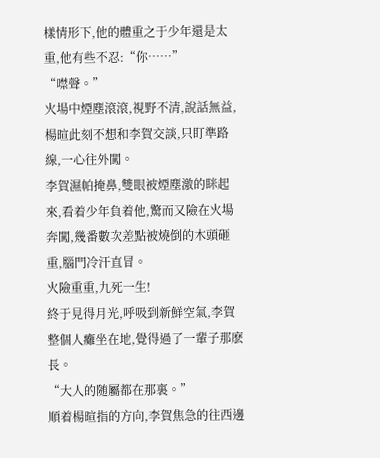樣情形下,他的體重之于少年還是太重,他有些不忍:“你……”
“噤聲。”
火場中煙塵滾滾,視野不清,說話無益,楊暄此刻不想和李賀交談,只盯準路線,一心往外闖。
李賀濕帕掩鼻,雙眼被煙塵激的眯起來,看着少年負着他,驚而又險在火場奔闖,幾番數次差點被燒倒的木頭砸重,腦門冷汗直冒。
火險重重,九死一生!
終于見得月光,呼吸到新鮮空氣,李賀整個人癱坐在地,覺得過了一輩子那麽長。
“大人的随屬都在那裏。”
順着楊暄指的方向,李賀焦急的往西邊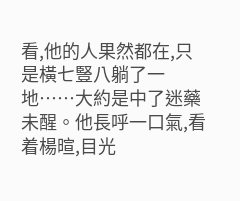看,他的人果然都在,只是橫七豎八躺了一地……大約是中了迷藥未醒。他長呼一口氣,看着楊暄,目光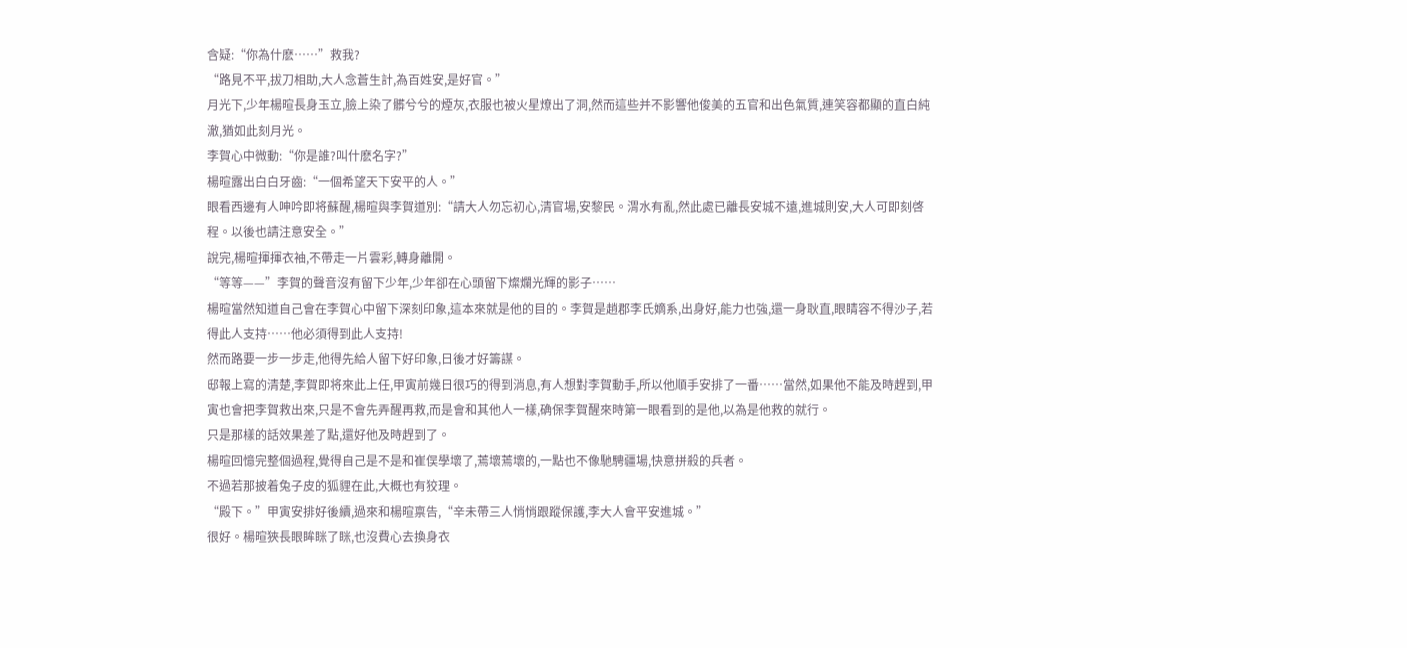含疑:“你為什麽……”救我?
“路見不平,拔刀相助,大人念蒼生計,為百姓安,是好官。”
月光下,少年楊暄長身玉立,臉上染了髒兮兮的煙灰,衣服也被火星燎出了洞,然而這些并不影響他俊美的五官和出色氣質,連笑容都顯的直白純澈,猶如此刻月光。
李賀心中微動:“你是誰?叫什麽名字?”
楊暄露出白白牙齒:“一個希望天下安平的人。”
眼看西邊有人呻吟即将蘇醒,楊暄與李賀道別:“請大人勿忘初心,清官場,安黎民。渭水有亂,然此處已離長安城不遠,進城則安,大人可即刻啓程。以後也請注意安全。”
說完,楊暄揮揮衣袖,不帶走一片雲彩,轉身離開。
“等等——”李賀的聲音沒有留下少年,少年卻在心頭留下燦爛光輝的影子……
楊暄當然知道自己會在李賀心中留下深刻印象,這本來就是他的目的。李賀是趙郡李氏嫡系,出身好,能力也強,還一身耿直,眼睛容不得沙子,若得此人支持……他必須得到此人支持!
然而路要一步一步走,他得先給人留下好印象,日後才好籌謀。
邸報上寫的清楚,李賀即将來此上任,甲寅前幾日很巧的得到消息,有人想對李賀動手,所以他順手安排了一番……當然,如果他不能及時趕到,甲寅也會把李賀救出來,只是不會先弄醒再救,而是會和其他人一樣,确保李賀醒來時第一眼看到的是他,以為是他救的就行。
只是那樣的話效果差了點,還好他及時趕到了。
楊暄回憶完整個過程,覺得自己是不是和崔俣學壞了,蔫壞蔫壞的,一點也不像馳騁疆場,快意拼殺的兵者。
不過若那披着兔子皮的狐貍在此,大概也有狡理。
“殿下。”甲寅安排好後續,過來和楊暄禀告,“辛未帶三人悄悄跟蹤保護,李大人會平安進城。”
很好。楊暄狹長眼眸眯了眯,也沒費心去換身衣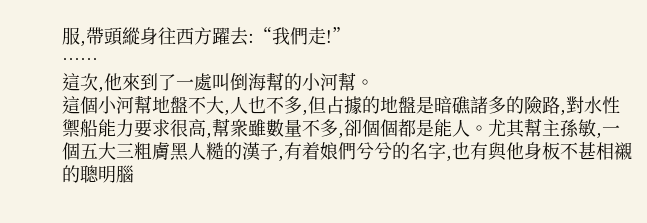服,帶頭縱身往西方躍去:“我們走!”
……
這次,他來到了一處叫倒海幫的小河幫。
這個小河幫地盤不大,人也不多,但占據的地盤是暗礁諸多的險路,對水性禦船能力要求很高,幫衆雖數量不多,卻個個都是能人。尤其幫主孫敏,一個五大三粗膚黑人糙的漢子,有着娘們兮兮的名字,也有與他身板不甚相襯的聰明腦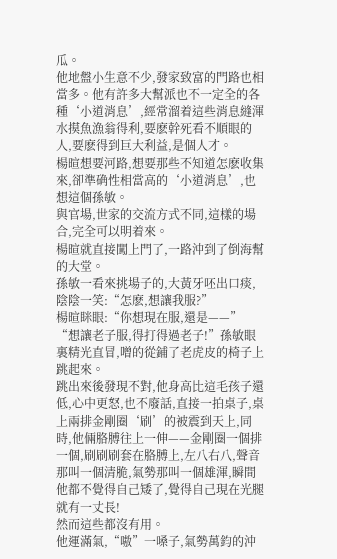瓜。
他地盤小生意不少,發家致富的門路也相當多。他有許多大幫派也不一定全的各種‘小道消息’,經常溜着這些消息縫渾水摸魚漁翁得利,要麽幹死看不順眼的人,要麽得到巨大利益,是個人才。
楊暄想要河路,想要那些不知道怎麽收集來,卻準确性相當高的‘小道消息’,也想這個孫敏。
與官場,世家的交流方式不同,這樣的場合,完全可以明着來。
楊暄就直接闖上門了,一路沖到了倒海幫的大堂。
孫敏一看來挑場子的,大黃牙呸出口痰,陰陰一笑:“怎麽,想讓我服?”
楊暄眯眼:“你想現在服,還是——”
“想讓老子服,得打得過老子!”孫敏眼裏精光直冒,噌的從鋪了老虎皮的椅子上跳起來。
跳出來後發現不對,他身高比這毛孩子還低,心中更怒,也不廢話,直接一拍桌子,桌上兩排金剛圈‘刷’的被震到天上,同時,他倆胳膊往上一伸——金剛圈一個排一個,刷刷刷套在胳膊上,左八右八,聲音那叫一個清脆,氣勢那叫一個雄渾,瞬間他都不覺得自己矮了,覺得自己現在光腿就有一丈長!
然而這些都沒有用。
他運滿氣,“嗷”一嗓子,氣勢萬鈞的沖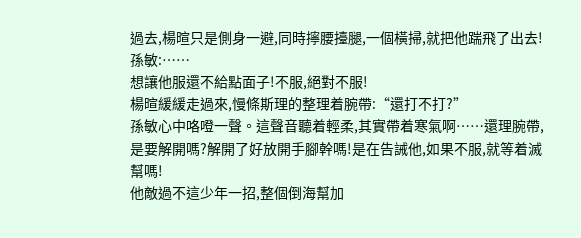過去,楊暄只是側身一避,同時擰腰擡腿,一個橫掃,就把他踹飛了出去!
孫敏:……
想讓他服還不給點面子!不服,絕對不服!
楊暄緩緩走過來,慢條斯理的整理着腕帶:“還打不打?”
孫敏心中咯噔一聲。這聲音聽着輕柔,其實帶着寒氣啊……還理腕帶,是要解開嗎?解開了好放開手腳幹嗎!是在告誡他,如果不服,就等着滅幫嗎!
他敵過不這少年一招,整個倒海幫加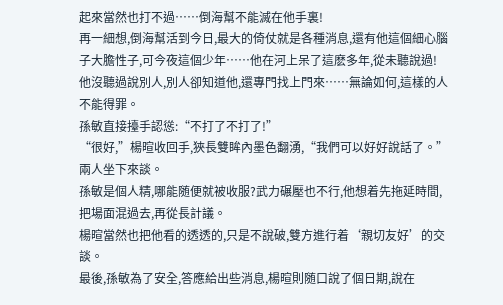起來當然也打不過……倒海幫不能滅在他手裏!
再一細想,倒海幫活到今日,最大的倚仗就是各種消息,還有他這個細心腦子大膽性子,可今夜這個少年……他在河上呆了這麽多年,從未聽說過!
他沒聽過說別人,別人卻知道他,還專門找上門來……無論如何,這樣的人不能得罪。
孫敏直接擡手認慫:“不打了不打了!”
“很好,”楊暄收回手,狹長雙眸內墨色翻湧,“我們可以好好說話了。”
兩人坐下來談。
孫敏是個人精,哪能随便就被收服?武力碾壓也不行,他想着先拖延時間,把場面混過去,再從長計議。
楊暄當然也把他看的透透的,只是不說破,雙方進行着‘親切友好’的交談。
最後,孫敏為了安全,答應給出些消息,楊暄則随口說了個日期,說在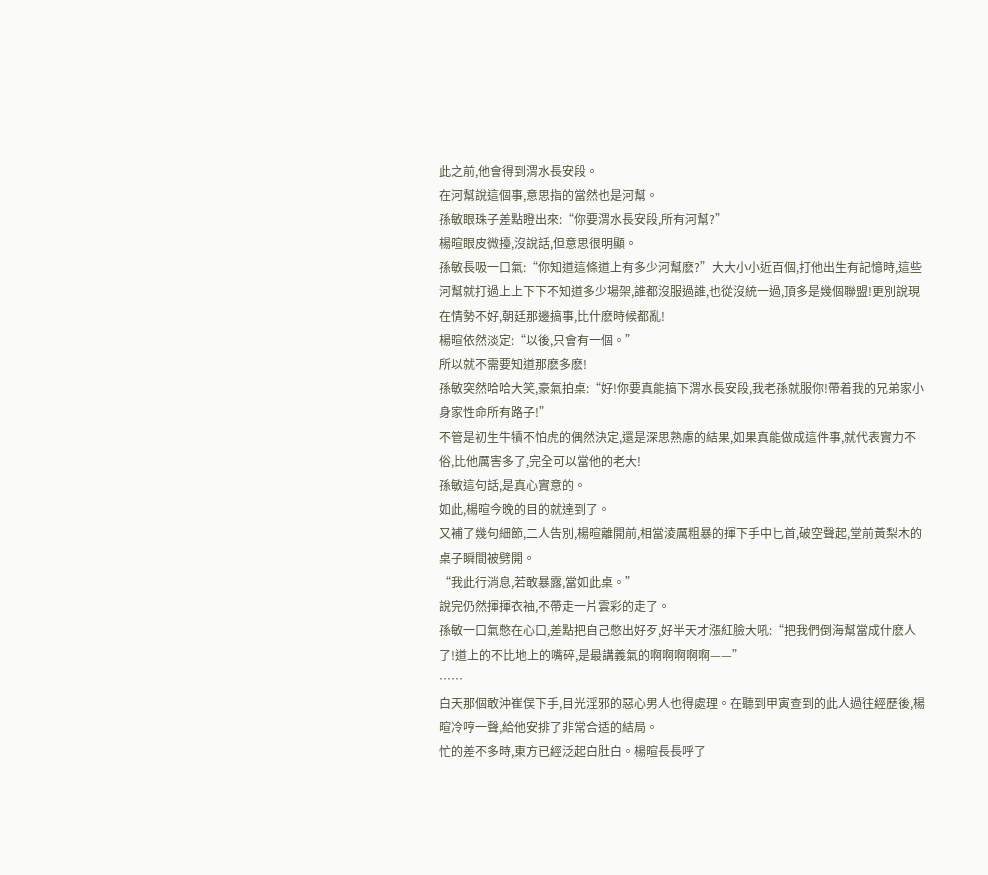此之前,他會得到渭水長安段。
在河幫說這個事,意思指的當然也是河幫。
孫敏眼珠子差點瞪出來:“你要渭水長安段,所有河幫?”
楊暄眼皮微擡,沒說話,但意思很明顯。
孫敏長吸一口氣:“你知道這條道上有多少河幫麽?”大大小小近百個,打他出生有記憶時,這些河幫就打過上上下下不知道多少場架,誰都沒服過誰,也從沒統一過,頂多是幾個聯盟!更別說現在情勢不好,朝廷那邊搞事,比什麽時候都亂!
楊暄依然淡定:“以後,只會有一個。”
所以就不需要知道那麽多麽!
孫敏突然哈哈大笑,豪氣拍桌:“好!你要真能搞下渭水長安段,我老孫就服你!帶着我的兄弟家小身家性命所有路子!”
不管是初生牛犢不怕虎的偶然決定,還是深思熟慮的結果,如果真能做成這件事,就代表實力不俗,比他厲害多了,完全可以當他的老大!
孫敏這句話,是真心實意的。
如此,楊暄今晚的目的就達到了。
又補了幾句細節,二人告別,楊暄離開前,相當淩厲粗暴的揮下手中匕首,破空聲起,堂前黃梨木的桌子瞬間被劈開。
“我此行消息,若敢暴露,當如此桌。”
說完仍然揮揮衣袖,不帶走一片雲彩的走了。
孫敏一口氣憋在心口,差點把自己憋出好歹,好半天才漲紅臉大吼:“把我們倒海幫當成什麽人了!道上的不比地上的嘴碎,是最講義氣的啊啊啊啊啊——”
……
白天那個敢沖崔俣下手,目光淫邪的惡心男人也得處理。在聽到甲寅查到的此人過往經歷後,楊暄冷哼一聲,給他安排了非常合适的結局。
忙的差不多時,東方已經泛起白肚白。楊暄長長呼了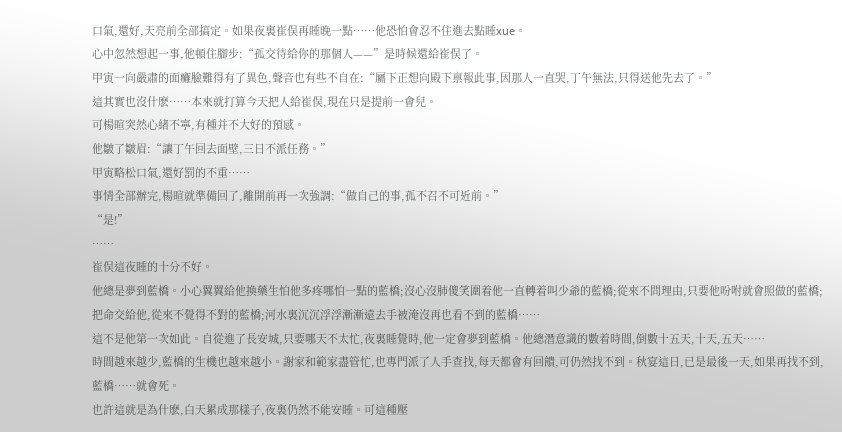口氣,還好,天亮前全部搞定。如果夜裏崔俣再睡晚一點……他恐怕會忍不住進去點睡xue。
心中忽然想起一事,他頓住腳步:“孤交待給你的那個人——”是時候還給崔俣了。
甲寅一向嚴肅的面癱臉難得有了異色,聲音也有些不自在:“屬下正想向殿下禀報此事,因那人一直哭,丁午無法,只得送他先去了。”
這其實也沒什麽……本來就打算今天把人給崔俣,現在只是提前一會兒。
可楊暄突然心緒不寧,有種并不大好的預感。
他皺了皺眉:“讓丁午回去面壁,三日不派任務。”
甲寅略松口氣,還好罰的不重……
事情全部辦完,楊暄就準備回了,離開前再一次強調:“做自己的事,孤不召不可近前。”
“是!”
……
崔俣這夜睡的十分不好。
他總是夢到藍橋。小心翼翼給他換藥生怕他多疼哪怕一點的藍橋;沒心沒肺傻笑圍着他一直轉着叫少爺的藍橋;從來不問理由,只要他吩咐就會照做的藍橋;把命交給他,從來不覺得不對的藍橋;河水裏沉沉浮浮漸漸遠去手被淹沒再也看不到的藍橋……
這不是他第一次如此。自從進了長安城,只要哪天不太忙,夜裏睡覺時,他一定會夢到藍橋。他總潛意識的數着時間,倒數十五天,十天,五天……
時間越來越少,藍橋的生機也越來越小。謝家和範家盡管忙,也專門派了人手查找,每天都會有回饋,可仍然找不到。秋宴這日,已是最後一天,如果再找不到,藍橋……就會死。
也許這就是為什麽,白天累成那樣子,夜裏仍然不能安睡。可這種壓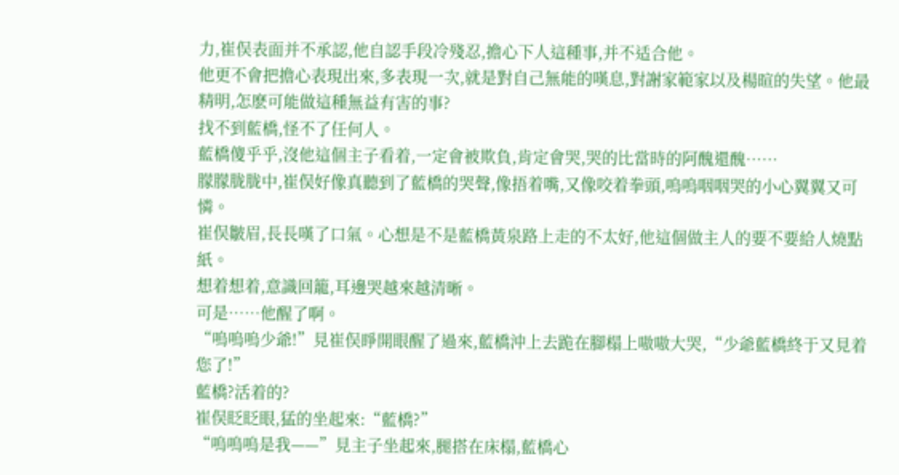力,崔俣表面并不承認,他自認手段冷殘忍,擔心下人這種事,并不适合他。
他更不會把擔心表現出來,多表現一次,就是對自己無能的嘆息,對謝家範家以及楊暄的失望。他最精明,怎麽可能做這種無益有害的事?
找不到藍橋,怪不了任何人。
藍橋傻乎乎,沒他這個主子看着,一定會被欺負,肯定會哭,哭的比當時的阿醜還醜……
朦朦胧胧中,崔俣好像真聽到了藍橋的哭聲,像捂着嘴,又像咬着拳頭,嗚嗚咽咽哭的小心翼翼又可憐。
崔俣皺眉,長長嘆了口氣。心想是不是藍橋黃泉路上走的不太好,他這個做主人的要不要給人燒點紙。
想着想着,意識回籠,耳邊哭越來越清晰。
可是……他醒了啊。
“嗚嗚嗚少爺!”見崔俣睜開眼醒了過來,藍橋沖上去跪在腳榻上嗷嗷大哭,“少爺藍橋終于又見着您了!”
藍橋?活着的?
崔俣眨眨眼,猛的坐起來:“藍橋?”
“嗚嗚嗚是我——”見主子坐起來,腿搭在床榻,藍橋心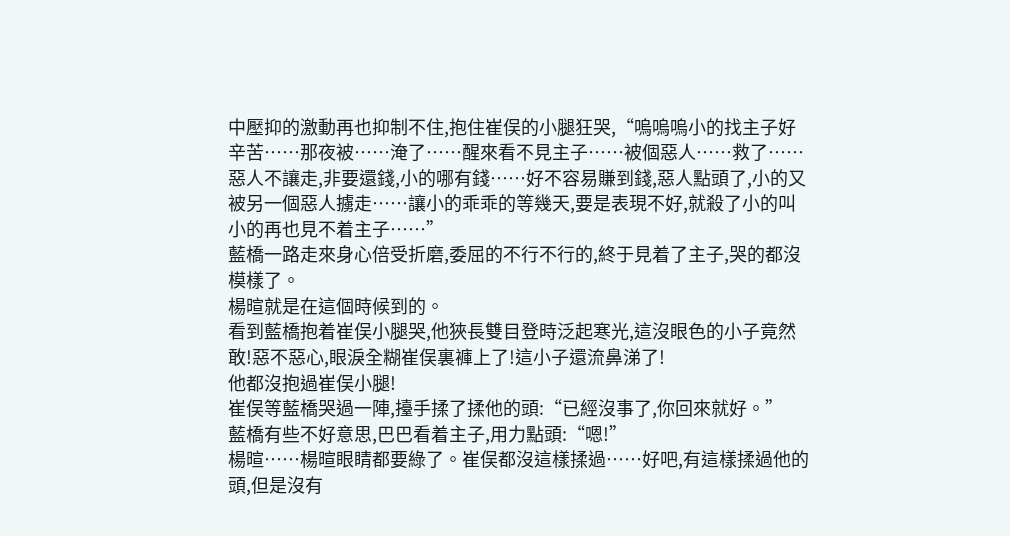中壓抑的激動再也抑制不住,抱住崔俣的小腿狂哭,“嗚嗚嗚小的找主子好辛苦……那夜被……淹了……醒來看不見主子……被個惡人……救了……惡人不讓走,非要還錢,小的哪有錢……好不容易賺到錢,惡人點頭了,小的又被另一個惡人擄走……讓小的乖乖的等幾天,要是表現不好,就殺了小的叫小的再也見不着主子……”
藍橋一路走來身心倍受折磨,委屈的不行不行的,終于見着了主子,哭的都沒模樣了。
楊暄就是在這個時候到的。
看到藍橋抱着崔俣小腿哭,他狹長雙目登時泛起寒光,這沒眼色的小子竟然敢!惡不惡心,眼淚全糊崔俣裏褲上了!這小子還流鼻涕了!
他都沒抱過崔俣小腿!
崔俣等藍橋哭過一陣,擡手揉了揉他的頭:“已經沒事了,你回來就好。”
藍橋有些不好意思,巴巴看着主子,用力點頭:“嗯!”
楊暄……楊暄眼睛都要綠了。崔俣都沒這樣揉過……好吧,有這樣揉過他的頭,但是沒有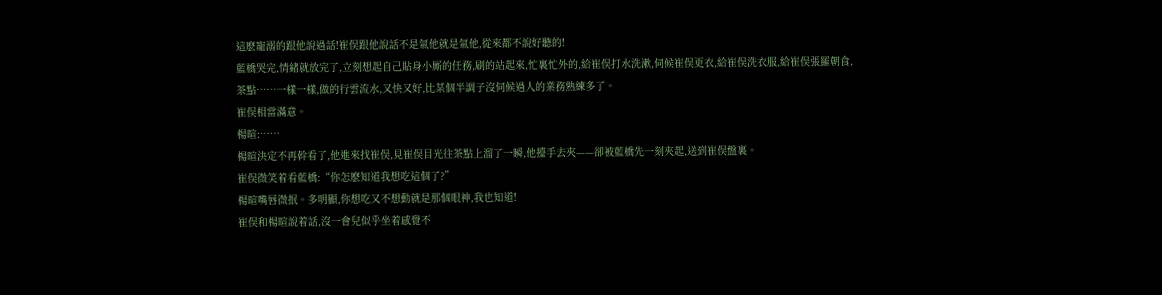這麽寵溺的跟他說過話!崔俣跟他說話不是氣他就是氣他,從來都不說好聽的!
藍橋哭完,情緒就放完了,立刻想起自己貼身小厮的任務,刷的站起來,忙裏忙外的,給崔俣打水洗漱,伺候崔俣更衣,給崔俣洗衣服,給崔俣張羅朝食,茶點……一樣一樣,做的行雲流水,又快又好,比某個半調子沒伺候過人的業務熟練多了。
崔俣相當滿意。
楊暄:……
楊暄決定不再幹看了,他進來找崔俣,見崔俣目光往茶點上溜了一瞬,他擡手去夾——卻被藍橋先一刻夾起,送到崔俣盤裏。
崔俣微笑着看藍橋:“你怎麽知道我想吃這個了?”
楊暄嘴唇微抿。多明顯,你想吃又不想動就是那個眼神,我也知道!
崔俣和楊暄說着話,沒一會兒似乎坐着感覺不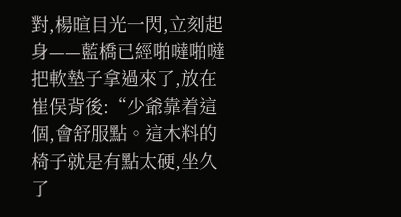對,楊暄目光一閃,立刻起身——藍橋已經啪噠啪噠把軟墊子拿過來了,放在崔俣背後:“少爺靠着這個,會舒服點。這木料的椅子就是有點太硬,坐久了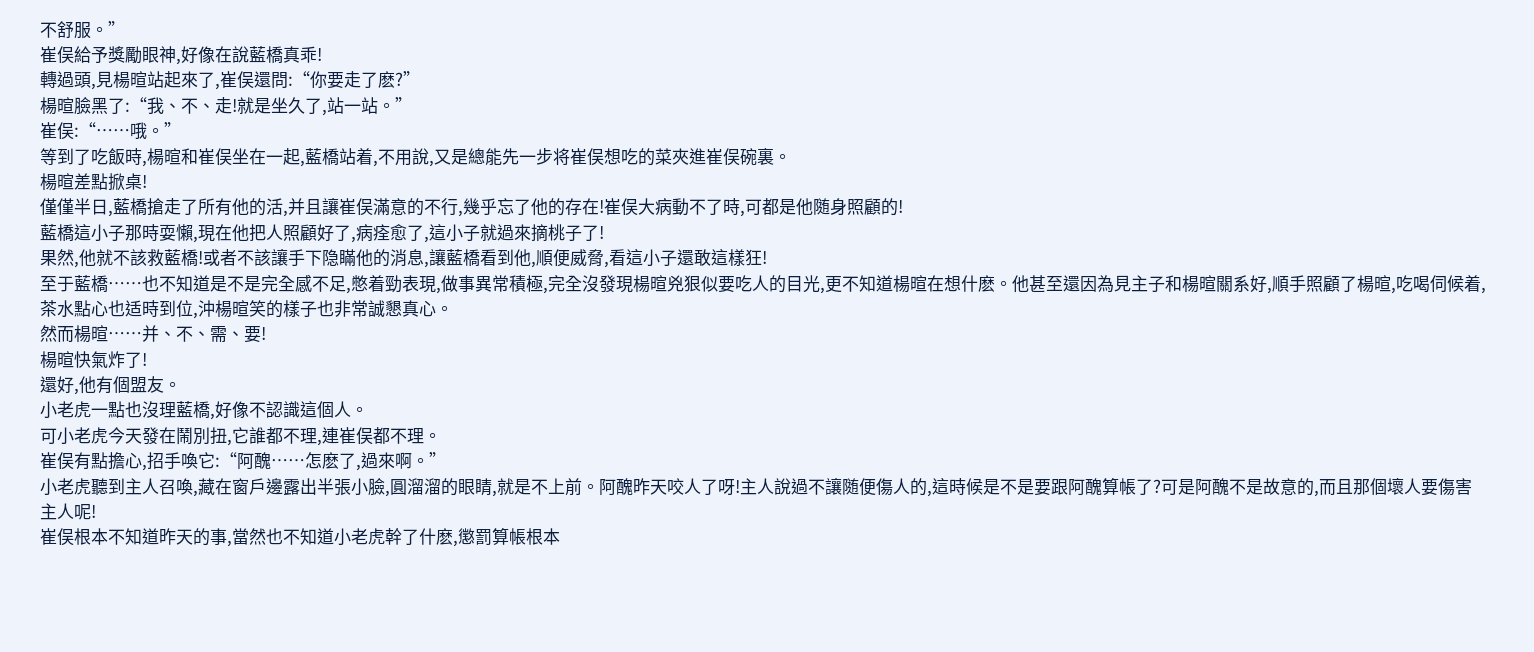不舒服。”
崔俣給予獎勵眼神,好像在說藍橋真乖!
轉過頭,見楊暄站起來了,崔俣還問:“你要走了麽?”
楊暄臉黑了:“我、不、走!就是坐久了,站一站。”
崔俣:“……哦。”
等到了吃飯時,楊暄和崔俣坐在一起,藍橋站着,不用說,又是總能先一步将崔俣想吃的菜夾進崔俣碗裏。
楊暄差點掀桌!
僅僅半日,藍橋搶走了所有他的活,并且讓崔俣滿意的不行,幾乎忘了他的存在!崔俣大病動不了時,可都是他随身照顧的!
藍橋這小子那時耍懶,現在他把人照顧好了,病痊愈了,這小子就過來摘桃子了!
果然,他就不該救藍橋!或者不該讓手下隐瞞他的消息,讓藍橋看到他,順便威脅,看這小子還敢這樣狂!
至于藍橋……也不知道是不是完全感不足,憋着勁表現,做事異常積極,完全沒發現楊暄兇狠似要吃人的目光,更不知道楊暄在想什麽。他甚至還因為見主子和楊暄關系好,順手照顧了楊暄,吃喝伺候着,茶水點心也适時到位,沖楊暄笑的樣子也非常誠懇真心。
然而楊暄……并、不、需、要!
楊暄快氣炸了!
還好,他有個盟友。
小老虎一點也沒理藍橋,好像不認識這個人。
可小老虎今天發在鬧別扭,它誰都不理,連崔俣都不理。
崔俣有點擔心,招手喚它:“阿醜……怎麽了,過來啊。”
小老虎聽到主人召喚,藏在窗戶邊露出半張小臉,圓溜溜的眼睛,就是不上前。阿醜昨天咬人了呀!主人說過不讓随便傷人的,這時候是不是要跟阿醜算帳了?可是阿醜不是故意的,而且那個壞人要傷害主人呢!
崔俣根本不知道昨天的事,當然也不知道小老虎幹了什麽,懲罰算帳根本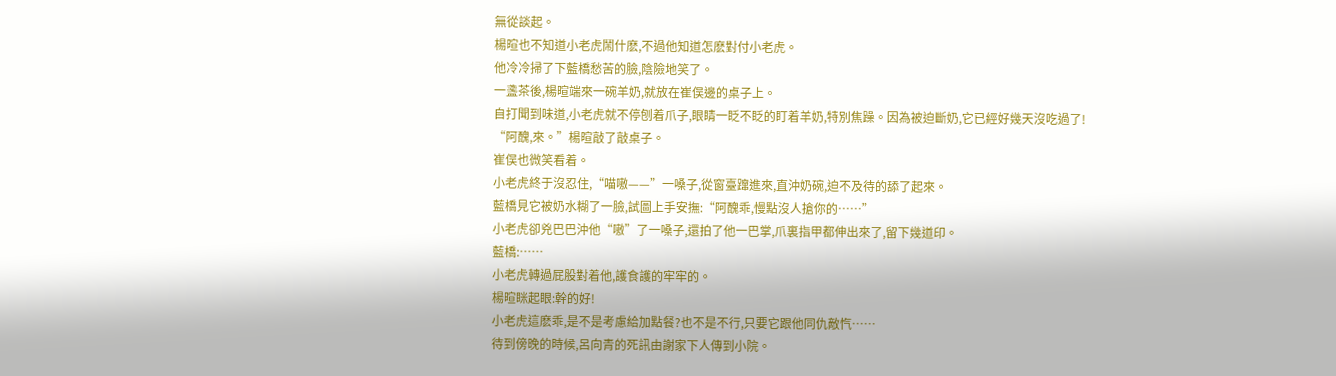無從談起。
楊暄也不知道小老虎鬧什麽,不過他知道怎麽對付小老虎。
他冷冷掃了下藍橋愁苦的臉,陰險地笑了。
一盞茶後,楊暄端來一碗羊奶,就放在崔俣邊的桌子上。
自打聞到味道,小老虎就不停刨着爪子,眼睛一眨不眨的盯着羊奶,特別焦躁。因為被迫斷奶,它已經好幾天沒吃過了!
“阿醜,來。”楊暄敲了敲桌子。
崔俣也微笑看着。
小老虎終于沒忍住,“喵嗷——”一嗓子,從窗臺蹿進來,直沖奶碗,迫不及待的舔了起來。
藍橋見它被奶水糊了一臉,試圖上手安撫:“阿醜乖,慢點沒人搶你的……”
小老虎卻兇巴巴沖他“嗷”了一嗓子,還拍了他一巴掌,爪裏指甲都伸出來了,留下幾道印。
藍橋:……
小老虎轉過屁股對着他,護食護的牢牢的。
楊暄眯起眼:幹的好!
小老虎這麽乖,是不是考慮給加點餐?也不是不行,只要它跟他同仇敵忾……
待到傍晚的時候,呂向青的死訊由謝家下人傳到小院。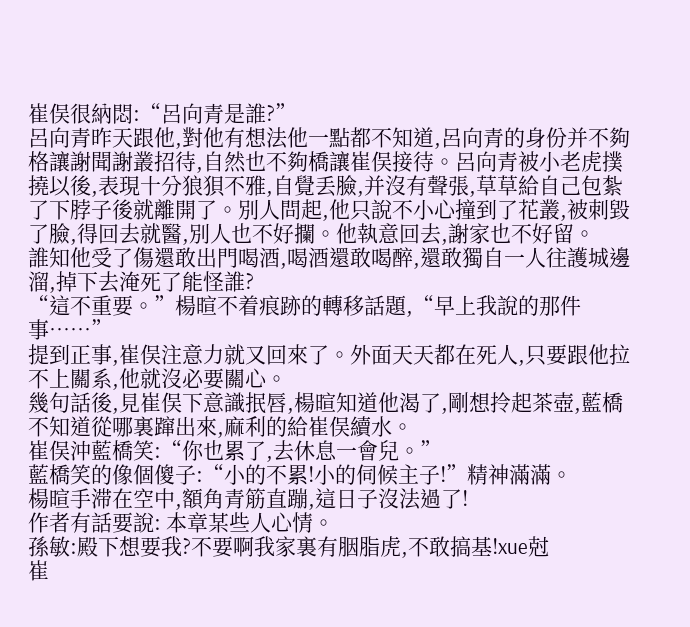崔俣很納悶:“呂向青是誰?”
呂向青昨天跟他,對他有想法他一點都不知道,呂向青的身份并不夠格讓謝聞謝叢招待,自然也不夠橋讓崔俣接待。呂向青被小老虎撲撓以後,表現十分狼狽不雅,自覺丢臉,并沒有聲張,草草給自己包紮了下脖子後就離開了。別人問起,他只說不小心撞到了花叢,被刺毀了臉,得回去就醫,別人也不好攔。他執意回去,謝家也不好留。
誰知他受了傷還敢出門喝酒,喝酒還敢喝醉,還敢獨自一人往護城邊溜,掉下去淹死了能怪誰?
“這不重要。”楊暄不着痕跡的轉移話題,“早上我說的那件事……”
提到正事,崔俣注意力就又回來了。外面天天都在死人,只要跟他拉不上關系,他就沒必要關心。
幾句話後,見崔俣下意識抿唇,楊暄知道他渴了,剛想拎起茶壺,藍橋不知道從哪裏蹿出來,麻利的給崔俣續水。
崔俣沖藍橋笑:“你也累了,去休息一會兒。”
藍橋笑的像個傻子:“小的不累!小的伺候主子!”精神滿滿。
楊暄手滞在空中,額角青筋直蹦,這日子沒法過了!
作者有話要說: 本章某些人心情。
孫敏:殿下想要我?不要啊我家裏有胭脂虎,不敢搞基!xue尅
崔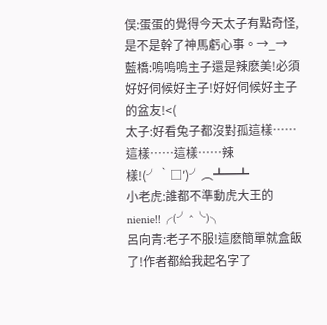俣:蛋蛋的覺得今天太子有點奇怪,是不是幹了神馬虧心事。→_→
藍橋:嗚嗚嗚主子還是辣麽美!必須好好伺候好主子!好好伺候好主子的盆友!<(
太子:好看兔子都沒對孤這樣……這樣……這樣……辣樣!(╯‵□′)╯︵┻━┻
小老虎:誰都不準動虎大王的nienie!!╭(╯^╰)╮
呂向青:老子不服!這麽簡單就盒飯了!作者都給我起名字了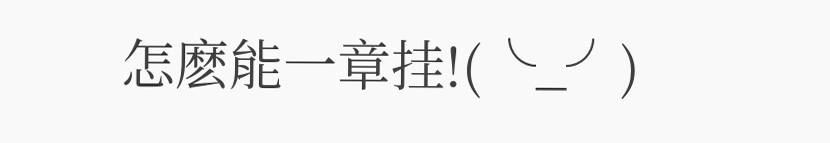怎麽能一章挂!(╰_╯)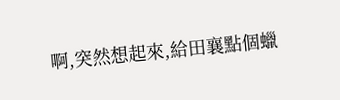啊,突然想起來,給田襄點個蠟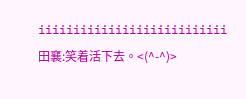iiiiiiiiiiiiiiiiiiiiiiiiiii
田襄:笑着活下去。<(^-^)>